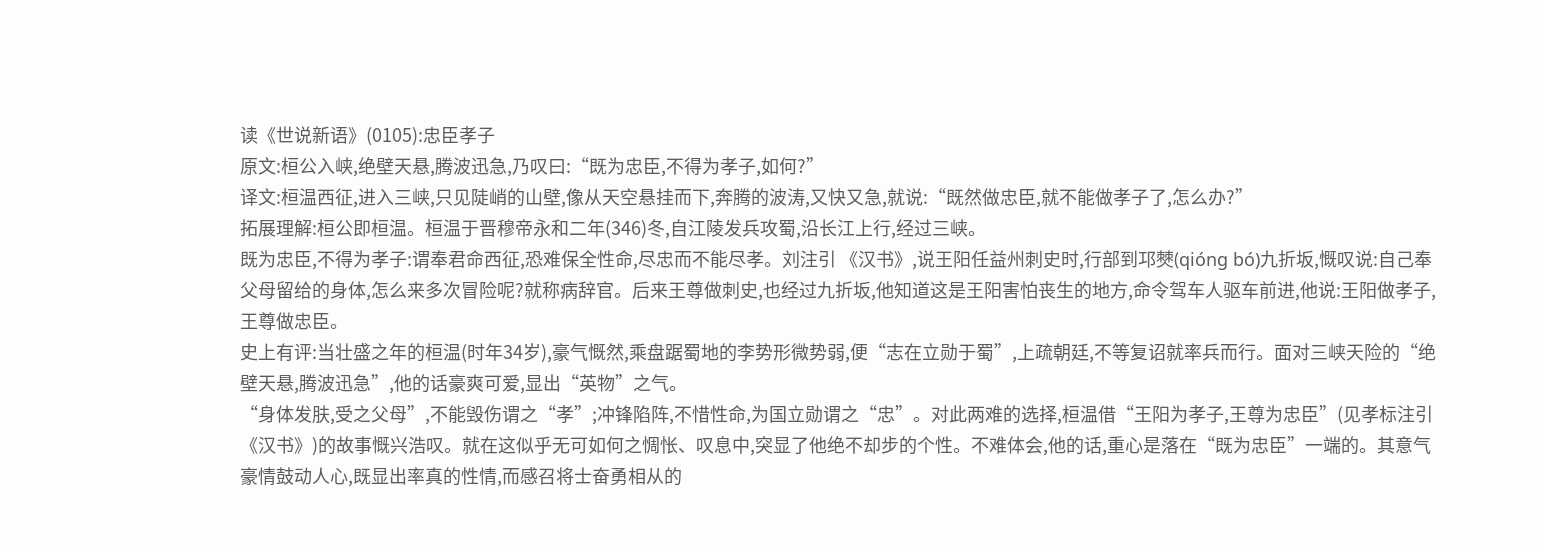读《世说新语》(0105):忠臣孝子
原文:桓公入峡,绝壁天悬,腾波迅急,乃叹曰:“既为忠臣,不得为孝子,如何?”
译文:桓温西征,进入三峡,只见陡峭的山壁,像从天空悬挂而下,奔腾的波涛,又快又急,就说:“既然做忠臣,就不能做孝子了,怎么办?”
拓展理解:桓公即桓温。桓温于晋穆帝永和二年(346)冬,自江陵发兵攻蜀,沿长江上行,经过三峡。
既为忠臣,不得为孝子:谓奉君命西征,恐难保全性命,尽忠而不能尽孝。刘注引 《汉书》,说王阳任益州刺史时,行部到邛僰(qióng bó)九折坂,慨叹说:自己奉父母留给的身体,怎么来多次冒险呢?就称病辞官。后来王尊做刺史,也经过九折坂,他知道这是王阳害怕丧生的地方,命令驾车人驱车前进,他说:王阳做孝子,王尊做忠臣。
史上有评:当壮盛之年的桓温(时年34岁),豪气慨然,乘盘踞蜀地的李势形微势弱,便“志在立勋于蜀”,上疏朝廷,不等复诏就率兵而行。面对三峡天险的“绝壁天悬,腾波迅急”,他的话豪爽可爱,显出“英物”之气。
“身体发肤,受之父母”,不能毁伤谓之“孝”;冲锋陷阵,不惜性命,为国立勋谓之“忠”。对此两难的选择,桓温借“王阳为孝子,王尊为忠臣”(见孝标注引《汉书》)的故事慨兴浩叹。就在这似乎无可如何之惆怅、叹息中,突显了他绝不却步的个性。不难体会,他的话,重心是落在“既为忠臣”一端的。其意气豪情鼓动人心,既显出率真的性情,而感召将士奋勇相从的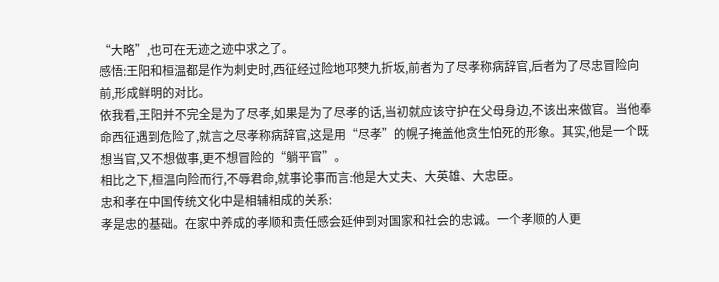“大略”,也可在无迹之迹中求之了。
感悟:王阳和桓温都是作为刺史时,西征经过险地邛僰九折坂,前者为了尽孝称病辞官,后者为了尽忠冒险向前,形成鲜明的对比。
依我看,王阳并不完全是为了尽孝,如果是为了尽孝的话,当初就应该守护在父母身边,不该出来做官。当他奉命西征遇到危险了,就言之尽孝称病辞官,这是用“尽孝”的幌子掩盖他贪生怕死的形象。其实,他是一个既想当官,又不想做事,更不想冒险的“躺平官”。
相比之下,桓温向险而行,不辱君命,就事论事而言:他是大丈夫、大英雄、大忠臣。
忠和孝在中国传统文化中是相辅相成的关系:
孝是忠的基础。在家中养成的孝顺和责任感会延伸到对国家和社会的忠诚。一个孝顺的人更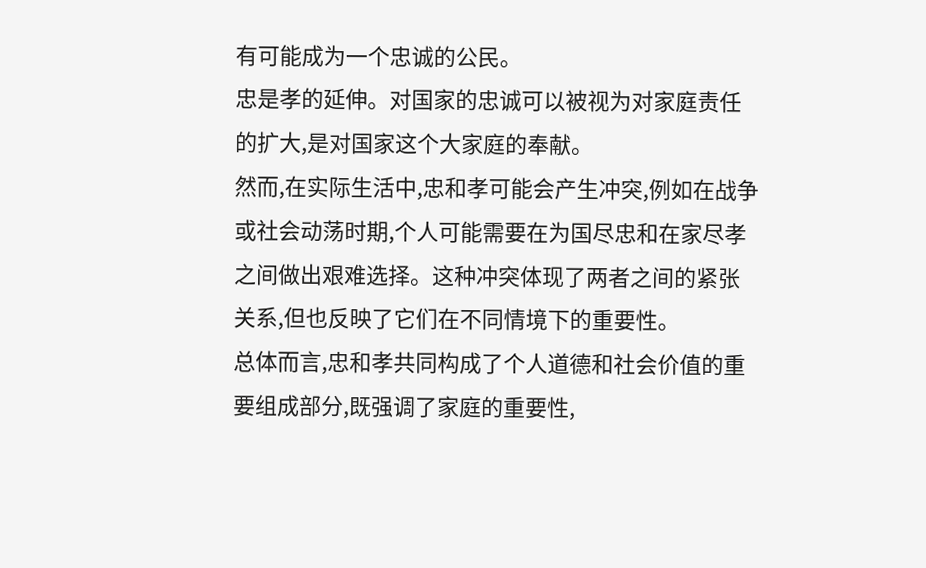有可能成为一个忠诚的公民。
忠是孝的延伸。对国家的忠诚可以被视为对家庭责任的扩大,是对国家这个大家庭的奉献。
然而,在实际生活中,忠和孝可能会产生冲突,例如在战争或社会动荡时期,个人可能需要在为国尽忠和在家尽孝之间做出艰难选择。这种冲突体现了两者之间的紧张关系,但也反映了它们在不同情境下的重要性。
总体而言,忠和孝共同构成了个人道德和社会价值的重要组成部分,既强调了家庭的重要性,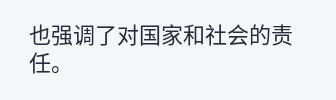也强调了对国家和社会的责任。